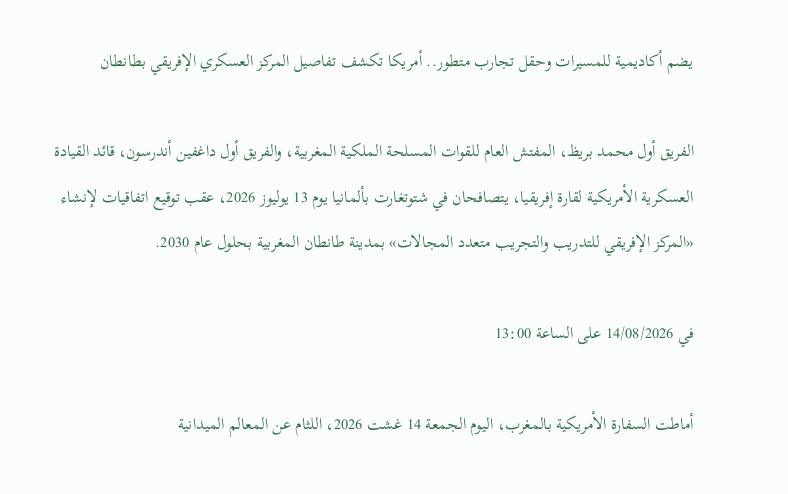يضم أكاديمية للمسيرات وحقل تجارب متطور.. أمريكا تكشف تفاصيل المركز العسكري الإفريقي بطانطان

الفريق أول محمد بريظ، المفتش العام للقوات المسلحة الملكية المغربية، والفريق أول داغفين أندرسون، قائد القيادة العسكرية الأمريكية لقارة إفريقيا، يتصافحان في شتوتغارت بألمانيا يوم 13 يوليوز 2026، عقب توقيع اتفاقيات لإنشاء «المركز الإفريقي للتدريب والتجريب متعدد المجالات» بمدينة طانطان المغربية بحلول عام 2030.

في 14/08/2026 على الساعة 13:00

أماطت السفارة الأمريكية بالمغرب، اليوم الجمعة 14 غشت 2026، اللثام عن المعالم الميدانية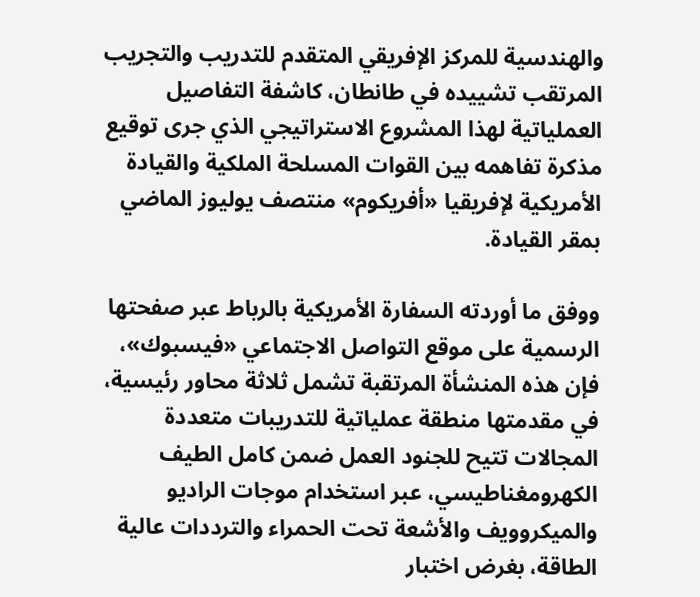والهندسية للمركز الإفريقي المتقدم للتدريب والتجريب المرتقب تشييده في طانطان، كاشفة التفاصيل العملياتية لهذا المشروع الاستراتيجي الذي جرى توقيع مذكرة تفاهمه بين القوات المسلحة الملكية والقيادة الأمريكية لإفريقيا «أفريكوم» منتصف يوليوز الماضي بمقر القيادة.

ووفق ما أوردته السفارة الأمريكية بالرباط عبر صفحتها الرسمية على موقع التواصل الاجتماعي «فيسبوك»، فإن هذه المنشأة المرتقبة تشمل ثلاثة محاور رئيسية، في مقدمتها منطقة عملياتية للتدريبات متعددة المجالات تتيح للجنود العمل ضمن كامل الطيف الكهرومغناطيسي، عبر استخدام موجات الراديو والميكروويف والأشعة تحت الحمراء والترددات عالية الطاقة، بغرض اختبار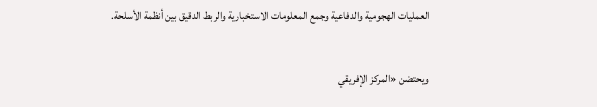العمليات الهجومية والدفاعية وجمع المعلومات الاستخبارية والربط الدقيق بين أنظمة الأسلحة.

ويحتضن «المركز الإفريقي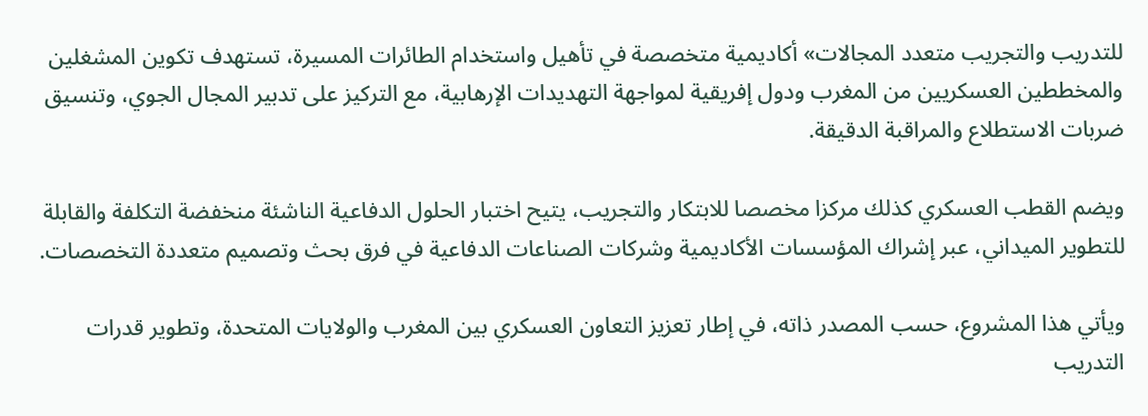للتدريب والتجريب متعدد المجالات» أكاديمية متخصصة في تأهيل واستخدام الطائرات المسيرة، تستهدف تكوين المشغلين والمخططين العسكريين من المغرب ودول إفريقية لمواجهة التهديدات الإرهابية، مع التركيز على تدبير المجال الجوي، وتنسيق ضربات الاستطلاع والمراقبة الدقيقة.

ويضم القطب العسكري كذلك مركزا مخصصا للابتكار والتجريب، يتيح اختبار الحلول الدفاعية الناشئة منخفضة التكلفة والقابلة للتطوير الميداني، عبر إشراك المؤسسات الأكاديمية وشركات الصناعات الدفاعية في فرق بحث وتصميم متعددة التخصصات.

ويأتي هذا المشروع، حسب المصدر ذاته، في إطار تعزيز التعاون العسكري بين المغرب والولايات المتحدة، وتطوير قدرات التدريب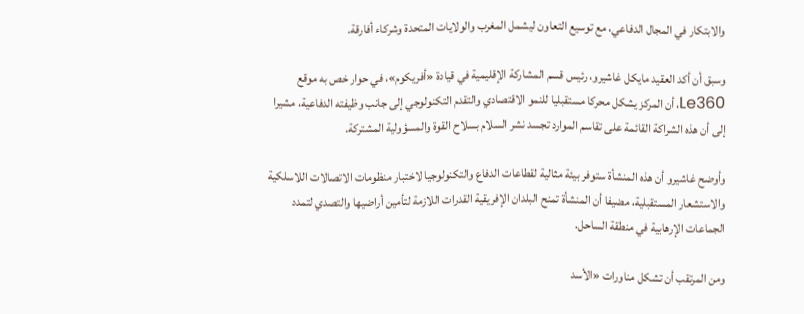والابتكار في المجال الدفاعي، مع توسيع التعاون ليشمل المغرب والولايات المتحدة وشركاء أفارقة.

وسبق أن أكد العقيد مايكل غاشيرو، رئيس قسم المشاركة الإقليمية في قيادة «أفريكوم»، في حوار خص به موقع Le360، أن المركز يشكل محركا مستقبليا للنمو الاقتصادي والتقدم التكنولوجي إلى جانب وظيفته الدفاعية، مشيرا إلى أن هذه الشراكة القائمة على تقاسم الموارد تجسد نشر السلام بسلاح القوة والمسؤولية المشتركة.

وأوضح غاشيرو أن هذه المنشأة ستوفر بيئة مثالية لقطاعات الدفاع والتكنولوجيا لاختبار منظومات الاتصالات اللاسلكية والاستشعار المستقبلية، مضيفا أن المنشأة تمنح البلدان الإفريقية القدرات اللازمة لتأمين أراضيها والتصدي لتمدد الجماعات الإرهابية في منطقة الساحل.

ومن المرتقب أن تشكل مناورات «الأسد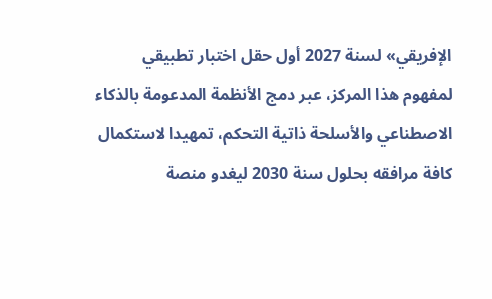الإفريقي» لسنة 2027 أول حقل اختبار تطبيقي لمفهوم هذا المركز، عبر دمج الأنظمة المدعومة بالذكاء الاصطناعي والأسلحة ذاتية التحكم، تمهيدا لاستكمال كافة مرافقه بحلول سنة 2030 ليغدو منصة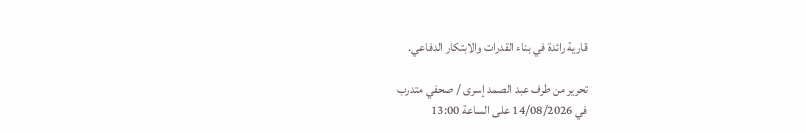قارية رائدة في بناء القدرات والابتكار الدفاعي.

تحرير من طرف عبد الصمد إسرى / صحفي متدرب
في 14/08/2026 على الساعة 13:00